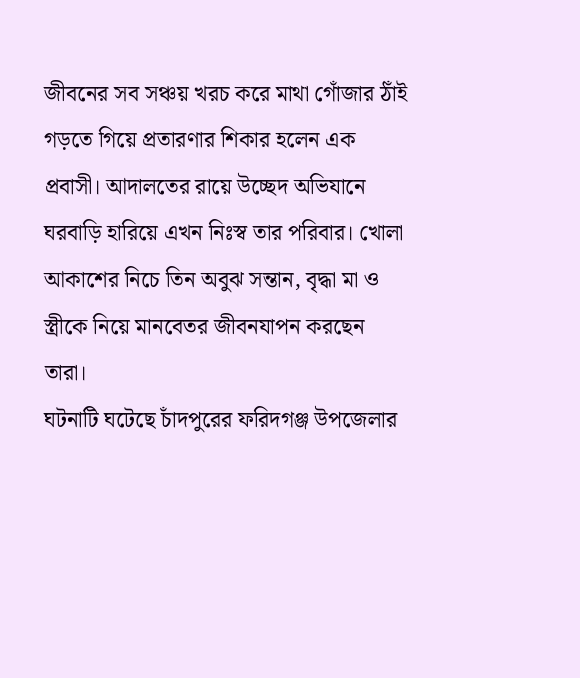জীবনের সব সঞ্চয় খরচ করে মাথা গোঁজার ঠাঁই গড়তে গিয়ে প্রতারণার শিকার হলেন এক প্রবাসী। আদালতের রায়ে উচ্ছেদ অভিযানে ঘরবাড়ি হারিয়ে এখন নিঃস্ব তার পরিবার। খোলা আকাশের নিচে তিন অবুঝ সন্তান, বৃদ্ধা মা ও স্ত্রীকে নিয়ে মানবেতর জীবনযাপন করছেন তারা।
ঘটনাটি ঘটেছে চাঁদপুরের ফরিদগঞ্জ উপজেলার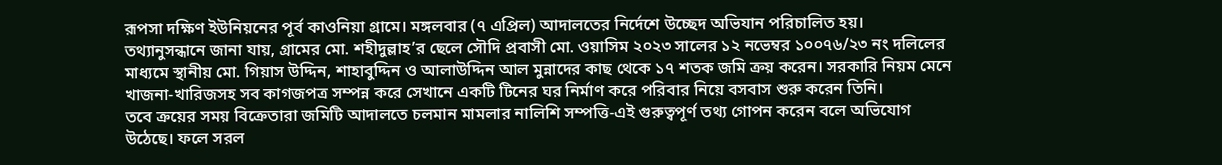রূপসা দক্ষিণ ইউনিয়নের পূর্ব কাওনিয়া গ্রামে। মঙ্গলবার (৭ এপ্রিল) আদালতের নির্দেশে উচ্ছেদ অভিযান পরিচালিত হয়।
তথ্যানুসন্ধানে জানা যায়, গ্রামের মো. শহীদুল্লাহ’র ছেলে সৌদি প্রবাসী মো. ওয়াসিম ২০২৩ সালের ১২ নভেম্বর ১০০৭৬/২৩ নং দলিলের মাধ্যমে স্থানীয় মো. গিয়াস উদ্দিন, শাহাবুদ্দিন ও আলাউদ্দিন আল মুন্নাদের কাছ থেকে ১৭ শতক জমি ক্রয় করেন। সরকারি নিয়ম মেনে খাজনা-খারিজসহ সব কাগজপত্র সম্পন্ন করে সেখানে একটি টিনের ঘর নির্মাণ করে পরিবার নিয়ে বসবাস শুরু করেন তিনি।
তবে ক্রয়ের সময় বিক্রেতারা জমিটি আদালতে চলমান মামলার নালিশি সম্পত্তি-এই গুরুত্বপূর্ণ তথ্য গোপন করেন বলে অভিযোগ উঠেছে। ফলে সরল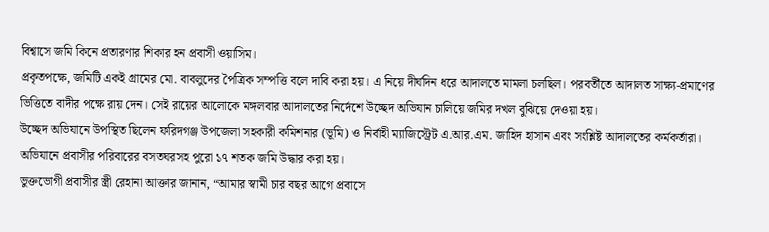বিশ্বাসে জমি কিনে প্রতারণার শিকার হন প্রবাসী ওয়াসিম।
প্রকৃতপক্ষে, জমিটি একই গ্রামের মো. বাবলুদের পৈত্রিক সম্পত্তি বলে দাবি করা হয়। এ নিয়ে দীর্ঘদিন ধরে আদালতে মামলা চলছিল। পরবর্তীতে আদালত সাক্ষ্য-প্রমাণের ভিত্তিতে বাদীর পক্ষে রায় দেন। সেই রায়ের আলোকে মঙ্গলবার আদালতের নির্দেশে উচ্ছেদ অভিযান চালিয়ে জমির দখল বুঝিয়ে দেওয়া হয়।
উচ্ছেদ অভিযানে উপস্থিত ছিলেন ফরিদগঞ্জ উপজেলা সহকারী কমিশনার (ভূমি) ও নির্বাহী ম্যাজিস্ট্রেট এ.আর.এম. জাহিদ হাসান এবং সংশ্লিষ্ট আদালতের কর্মকর্তারা। অভিযানে প্রবাসীর পরিবারের বসতঘরসহ পুরো ১৭ শতক জমি উদ্ধার করা হয়।
ভুক্তভোগী প্রবাসীর স্ত্রী রেহানা আক্তার জানান, “আমার স্বামী চার বছর আগে প্রবাসে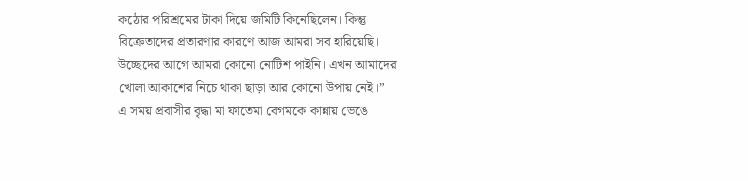কঠোর পরিশ্রমের টাকা দিয়ে জমিটি কিনেছিলেন। কিন্তু বিক্রেতাদের প্রতারণার কারণে আজ আমরা সব হারিয়েছি। উচ্ছেদের আগে আমরা কোনো নোটিশ পাইনি। এখন আমাদের খোলা আকাশের নিচে থাকা ছাড়া আর কোনো উপায় নেই।”
এ সময় প্রবাসীর বৃদ্ধা মা ফাতেমা বেগমকে কান্নায় ভেঙে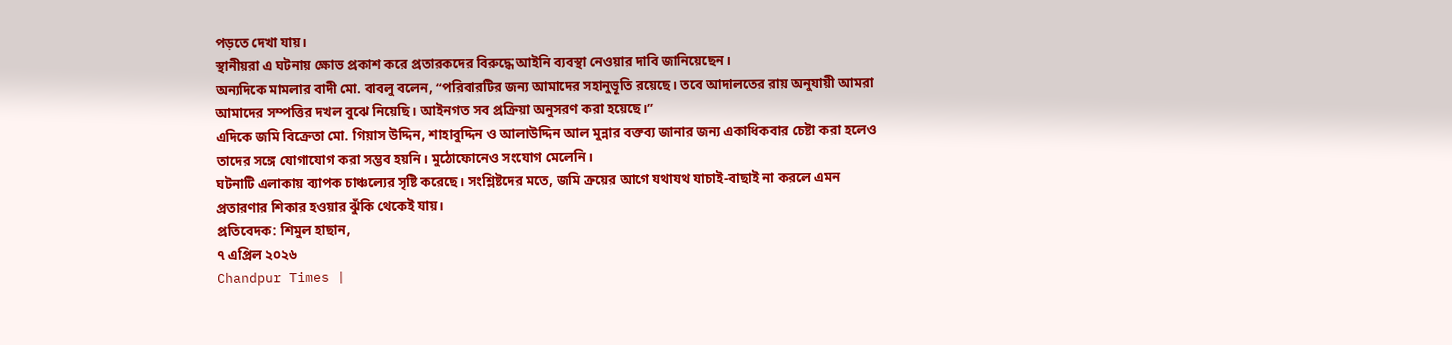পড়তে দেখা যায়।
স্থানীয়রা এ ঘটনায় ক্ষোভ প্রকাশ করে প্রতারকদের বিরুদ্ধে আইনি ব্যবস্থা নেওয়ার দাবি জানিয়েছেন।
অন্যদিকে মামলার বাদী মো. বাবলু বলেন, “পরিবারটির জন্য আমাদের সহানুভূতি রয়েছে। তবে আদালতের রায় অনুযায়ী আমরা আমাদের সম্পত্তির দখল বুঝে নিয়েছি। আইনগত সব প্রক্রিয়া অনুসরণ করা হয়েছে।”
এদিকে জমি বিক্রেতা মো. গিয়াস উদ্দিন, শাহাবুদ্দিন ও আলাউদ্দিন আল মুন্নার বক্তব্য জানার জন্য একাধিকবার চেষ্টা করা হলেও তাদের সঙ্গে যোগাযোগ করা সম্ভব হয়নি। মুঠোফোনেও সংযোগ মেলেনি।
ঘটনাটি এলাকায় ব্যাপক চাঞ্চল্যের সৃষ্টি করেছে। সংশ্লিষ্টদের মতে, জমি ক্রয়ের আগে যথাযথ যাচাই-বাছাই না করলে এমন প্রতারণার শিকার হওয়ার ঝুঁকি থেকেই যায়।
প্রতিবেদক: শিমুল হাছান,
৭ এপ্রিল ২০২৬
Chandpur Times |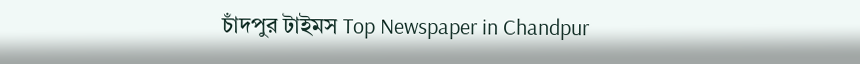চাঁদপুর টাইমস Top Newspaper in Chandpur